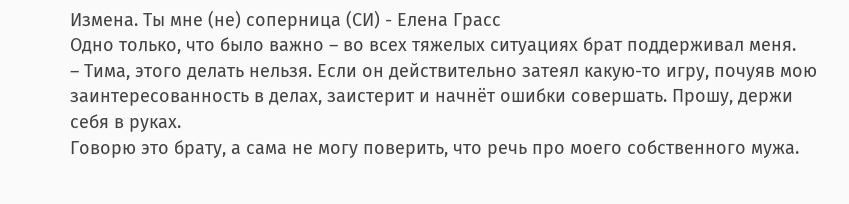Измена. Ты мне (не) соперница (СИ) - Елена Грасс
Одно только, что было важно – во всех тяжелых ситуациях брат поддерживал меня.
– Тима, этого делать нельзя. Если он действительно затеял какую-то игру, почуяв мою заинтересованность в делах, заистерит и начнёт ошибки совершать. Прошу, держи себя в руках.
Говорю это брату, а сама не могу поверить, что речь про моего собственного мужа.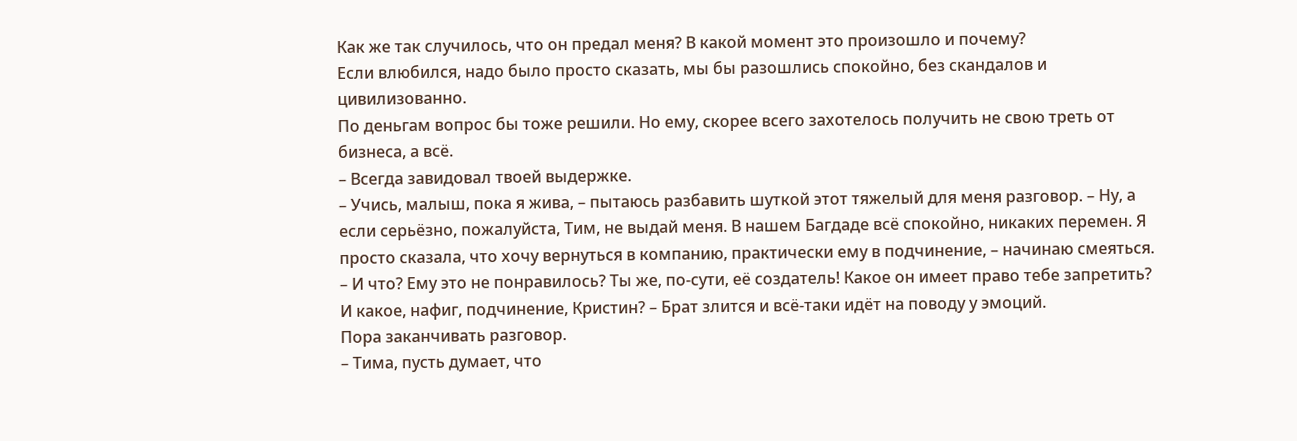Как же так случилось, что он предал меня? В какой момент это произошло и почему?
Если влюбился, надо было просто сказать, мы бы разошлись спокойно, без скандалов и цивилизованно.
По деньгам вопрос бы тоже решили. Но ему, скорее всего захотелось получить не свою треть от бизнеса, а всё.
– Всегда завидовал твоей выдержке.
– Учись, малыш, пока я жива, – пытаюсь разбавить шуткой этот тяжелый для меня разговор. – Ну, а если серьёзно, пожалуйста, Тим, не выдай меня. В нашем Багдаде всё спокойно, никаких перемен. Я просто сказала, что хочу вернуться в компанию, практически ему в подчинение, – начинаю смеяться.
– И что? Ему это не понравилось? Ты же, по-сути, её создатель! Какое он имеет право тебе запретить? И какое, нафиг, подчинение, Кристин? – Брат злится и всё-таки идёт на поводу у эмоций.
Пора заканчивать разговор.
– Тима, пусть думает, что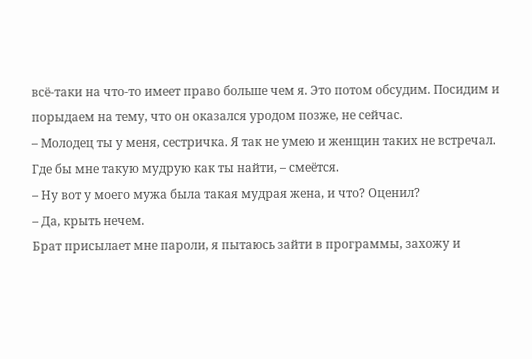всё-таки на что-то имеет право больше чем я. Это потом обсудим. Посидим и порыдаем на тему, что он оказался уродом позже, не сейчас.
– Молодец ты у меня, сестричка. Я так не умею и женщин таких не встречал. Где бы мне такую мудрую как ты найти, – смеётся.
– Ну вот у моего мужа была такая мудрая жена, и что? Оценил?
– Да, крыть нечем.
Брат присылает мне пароли, я пытаюсь зайти в программы, захожу и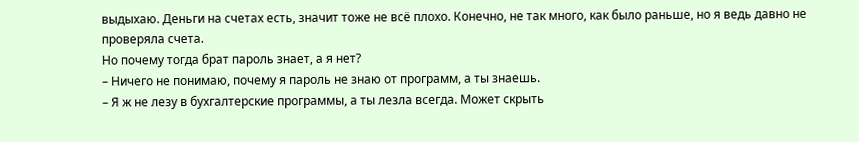выдыхаю. Деньги на счетах есть, значит тоже не всё плохо. Конечно, не так много, как было раньше, но я ведь давно не проверяла счета.
Но почему тогда брат пароль знает, а я нет?
– Ничего не понимаю, почему я пароль не знаю от программ, а ты знаешь.
– Я ж не лезу в бухгалтерские программы, а ты лезла всегда. Может скрыть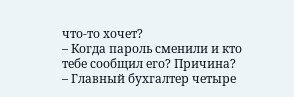что-то хочет?
– Когда пароль сменили и кто тебе сообщил его? Причина?
– Главный бухгалтер четыре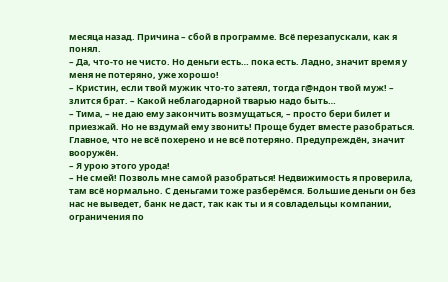месяца назад. Причина – сбой в программе. Всё перезапускали, как я понял.
– Да, что-то не чисто. Но деньги есть… пока есть. Ладно, значит время у меня не потеряно, уже хорошо!
– Кристин, если твой мужик что-то затеял, тогда г@ндон твой муж! – злится брат. – Какой неблагодарной тварью надо быть…
– Тима, – не даю ему закончить возмущаться, – просто бери билет и приезжай. Но не вздумай ему звонить! Проще будет вместе разобраться. Главное, что не всё похерено и не всё потеряно. Предупреждён, значит вооружён.
– Я урою этого урода!
– Не смей! Позволь мне самой разобраться! Недвижимость я проверила, там всё нормально. С деньгами тоже разберёмся. Большие деньги он без нас не выведет, банк не даст, так как ты и я совладельцы компании, ограничения по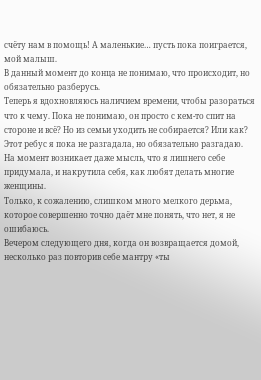счёту нам в помощь! А маленькие… пусть пока поиграется, мой малыш.
В данный момент до конца не понимаю, что происходит, но обязательно разберусь.
Теперь я вдохновляюсь наличием времени, чтобы разораться что к чему. Пока не понимаю, он просто с кем-то спит на стороне и всё? Но из семьи уходить не собирается? Или как?
Этот ребус я пока не разгадала, но обязательно разгадаю.
На момент возникает даже мысль, что я лишнего себе придумала, и накрутила себя, как любят делать многие женщины.
Только, к сожалению, слишком много мелкого дерьма, которое совершенно точно даёт мне понять, что нет, я не ошибаюсь.
Вечером следующего дня, когда он возвращается домой, несколько раз повторив себе мантру «ты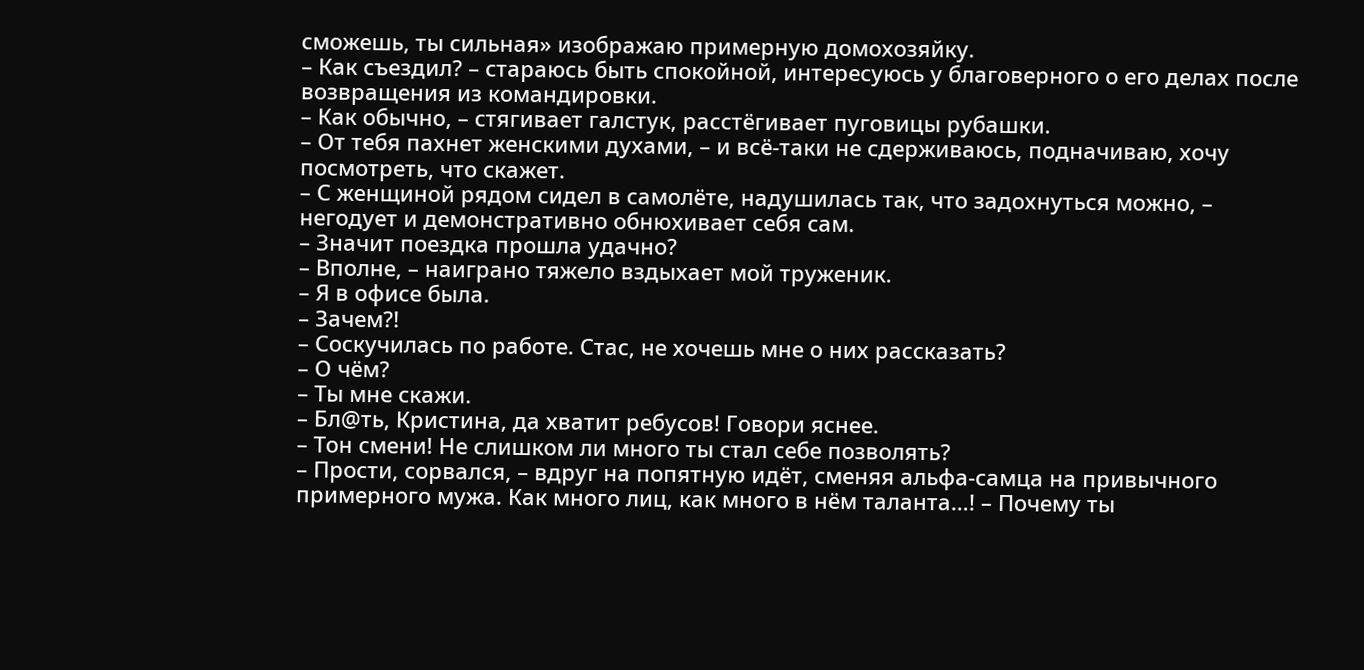сможешь, ты сильная» изображаю примерную домохозяйку.
– Как съездил? – стараюсь быть спокойной, интересуюсь у благоверного о его делах после возвращения из командировки.
– Как обычно, – стягивает галстук, расстёгивает пуговицы рубашки.
– От тебя пахнет женскими духами, – и всё-таки не сдерживаюсь, подначиваю, хочу посмотреть, что скажет.
– С женщиной рядом сидел в самолёте, надушилась так, что задохнуться можно, – негодует и демонстративно обнюхивает себя сам.
– Значит поездка прошла удачно?
– Вполне, – наиграно тяжело вздыхает мой труженик.
– Я в офисе была.
– Зачем?!
– Соскучилась по работе. Стас, не хочешь мне о них рассказать?
– О чём?
– Ты мне скажи.
– Бл@ть, Кристина, да хватит ребусов! Говори яснее.
– Тон смени! Не слишком ли много ты стал себе позволять?
– Прости, сорвался, – вдруг на попятную идёт, сменяя альфа-самца на привычного примерного мужа. Как много лиц, как много в нём таланта…! – Почему ты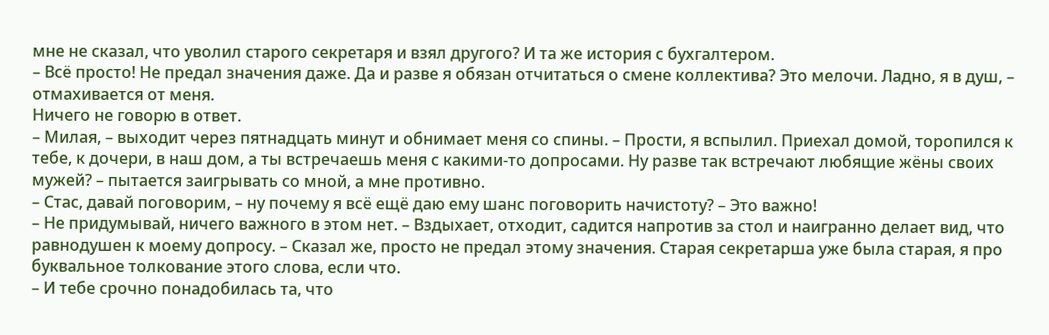мне не сказал, что уволил старого секретаря и взял другого? И та же история с бухгалтером.
– Всё просто! Не предал значения даже. Да и разве я обязан отчитаться о смене коллектива? Это мелочи. Ладно, я в душ, – отмахивается от меня.
Ничего не говорю в ответ.
– Милая, – выходит через пятнадцать минут и обнимает меня со спины. – Прости, я вспылил. Приехал домой, торопился к тебе, к дочери, в наш дом, а ты встречаешь меня с какими-то допросами. Ну разве так встречают любящие жёны своих мужей? – пытается заигрывать со мной, а мне противно.
– Стас, давай поговорим, – ну почему я всё ещё даю ему шанс поговорить начистоту? – Это важно!
– Не придумывай, ничего важного в этом нет. – Вздыхает, отходит, садится напротив за стол и наигранно делает вид, что равнодушен к моему допросу. – Сказал же, просто не предал этому значения. Старая секретарша уже была старая, я про буквальное толкование этого слова, если что.
– И тебе срочно понадобилась та, что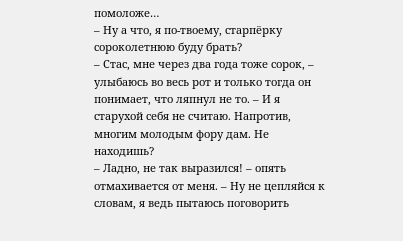помоложе…
– Ну а что, я по-твоему, старпёрку сороколетнюю буду брать?
– Стас, мне через два года тоже сорок, – улыбаюсь во весь рот и только тогда он понимает, что ляпнул не то. – И я старухой себя не считаю. Напротив, многим молодым фору дам. Не находишь?
– Ладно, не так выразился! – опять отмахивается от меня. – Ну не цепляйся к словам, я ведь пытаюсь поговорить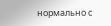нормально с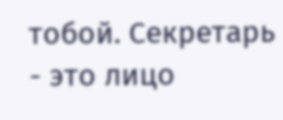тобой. Секретарь - это лицо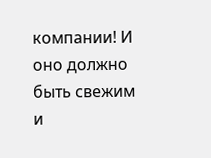компании! И оно должно быть свежим и